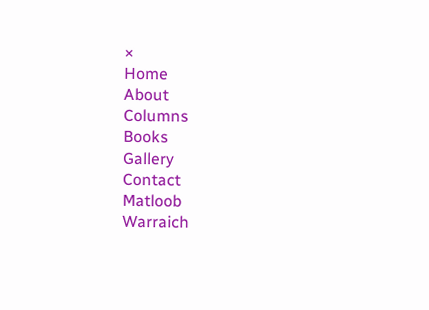×
Home
About
Columns
Books
Gallery
Contact
Matloob
Warraich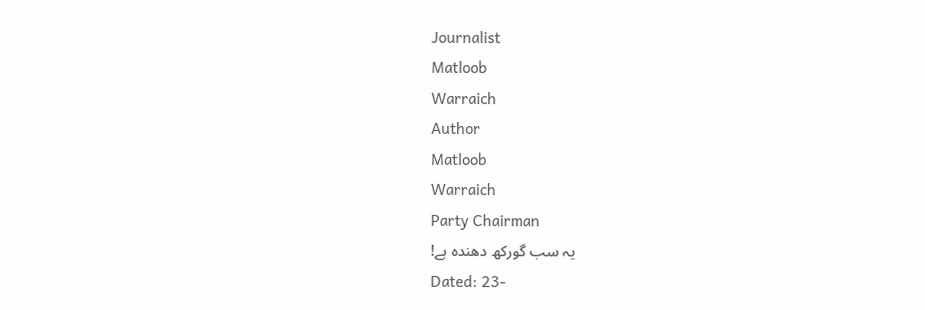Journalist
Matloob
Warraich
Author
Matloob
Warraich
Party Chairman
یہ سب گورکھ دھندہ ہے!
Dated: 23-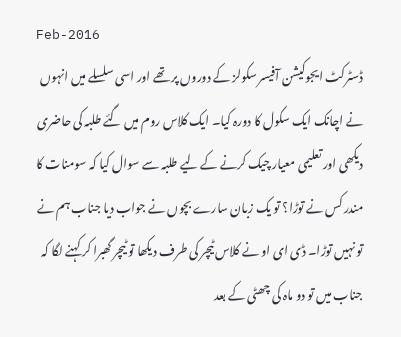Feb-2016
ڈسٹرکٹ ایجوکیشن آفیسر سکولز کے دوروں پر تھے اور اسی سلسلے میں انہوں نے اچانک ایک سکول کا دورہ کیا۔ ایک کلاس روم میں گئے طلبہ کی حاضری دیکھی اور تعلیمی معیار چیک کرنے کے لیے طلبہ سے سوال کیا کہ سومنات کا مندر کس نے توڑا؟ تو یک زبان سارے بچوں نے جواب دیا جناب ہم نے تو نہیں توڑا۔ ڈی ای او نے کلاس ٹیچر کی طرف دیکھا تو ٹیچر گھبرا کر کہنے لگا کہ جناب میں تو دو ماہ کی چھٹی کے بعد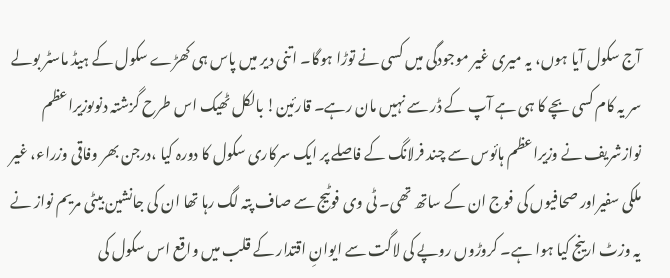آج سکول آیا ہوں، یہ میری غیر موجودگی میں کسی نے توڑا ہوگا۔ اتنی دیر میں پاس ہی کھڑے سکول کے ہیڈ ماسٹر بولے سر یہ کام کسی بچے کا ہی ہے آپ کے ڈر سے نہیں مان رہے۔ قارئین! بالکل ٹھیک اس طرح گزشتہ دنوںوزیراعظم نوازشریف نے وزیراعظم ہائوس سے چند فرلانگ کے فاصلے پر ایک سرکاری سکول کا دورہ کیا ،درجن بھر وفاقی وزراء، غیر ملکی سفیراور صحافیوں کی فوج ان کے ساتھ تھی۔ ٹی وی فوٹیج سے صاف پتہ لگ رہا تھا ان کی جانشین بیٹی مریم نواز نے یہ وزٹ ارینج کیا ہوا ہے۔ کروڑوں روپے کی لاگت سے ایوانِ اقتدار کے قلب میں واقع اس سکول کی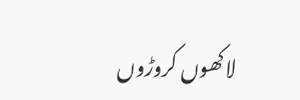لاکھوں کروڑوں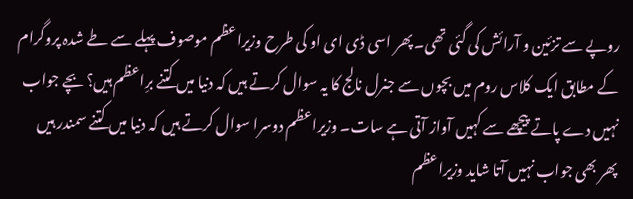روپے سے تزئین و آرائش کی گئی تھی۔ پھر اسی ڈی ای او کی طرح وزیراعظم موصوف پہلے سے طے شدہ پروگرام کے مطابق ایک کلاس روم میں بچوں سے جنرل نالج کا یہ سوال کرتے ہیں کہ دنیا میں کتنے برِاعظم ہیں؟ بچے جواب نہیں دے پاتے پیچھے سے کہیں آواز آتی ہے سات۔ وزیراعظم دوسرا سوال کرتے ہیں کہ دنیا میں کتنے سمندر ہیں پھر بھی جواب نہیں آتا شاید وزیراعظم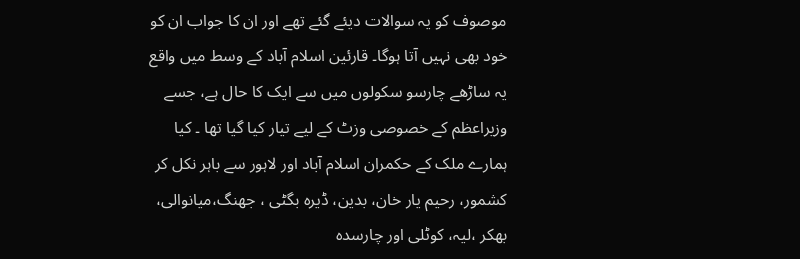موصوف کو یہ سوالات دیئے گئے تھے اور ان کا جواب ان کو خود بھی نہیں آتا ہوگا۔ قارئین اسلام آباد کے وسط میں واقع یہ ساڑھے چارسو سکولوں میں سے ایک کا حال ہے، جسے وزیراعظم کے خصوصی وزٹ کے لیے تیار کیا گیا تھا ۔ کیا ہمارے ملک کے حکمران اسلام آباد اور لاہور سے باہر نکل کر کشمور، رحیم یار خان، بدین، ڈیرہ بگٹی ، جھنگ،میانوالی، بھکر ،لیہ، کوٹلی اور چارسدہ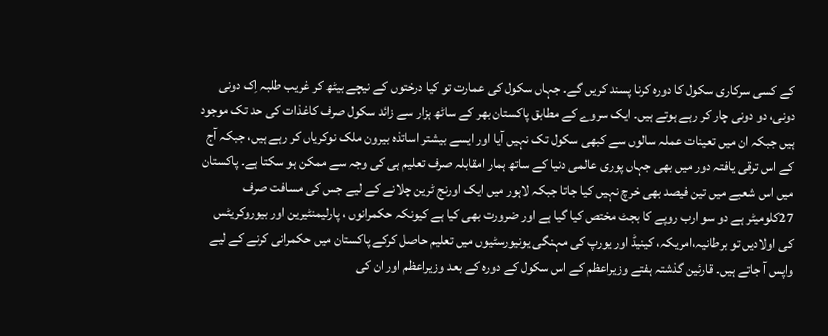کے کسی سرکاری سکول کا دورہ کرنا پسند کریں گے۔ جہاں سکول کی عمارت تو کیا درختوں کے نیچے بیٹھ کر غریب طلبہ اِک دونی دونی، دو دونی چار کر رہے ہوتے ہیں۔ ایک سروے کے مطابق پاکستان بھر کے ساٹھ ہزار سے زائد سکول صرف کاغذات کی حد تک موجود ہیں جبکہ ان میں تعینات عملہ سالوں سے کبھی سکول تک نہیں آیا اور ایسے بیشتر اساتذہ بیرون ملک نوکریاں کر رہے ہیں، جبکہ آج کے اس ترقی یافتہ دور میں بھی جہاں پوری عالمی دنیا کے ساتھ ہمار امقابلہ صرف تعلیم ہی کی وجہ سے ممکن ہو سکتا ہے۔ پاکستان میں اس شعبے میں تین فیصد بھی خرچ نہیں کیا جاتا جبکہ لاہور میں ایک اورنج ٹرین چلانے کے لیے جس کی مسافت صرف 27کلومیٹر ہے دو سو ارب روپے کا بجٹ مختص کیا گیا ہے اور ضرورت بھی کیا ہے کیونکہ حکمرانوں ، پارلیمنٹیرین اور بیوروکریٹس کی اولادیں تو برطانیہ،امریکہ، کینیڈ اور یورپ کی مہنگی یونیورسٹیوں میں تعلیم حاصل کرکے پاکستان میں حکمرانی کرنے کے لیے واپس آ جاتے ہیں۔ قارئین گذشتہ ہفتے وزیراعظم کے اس سکول کے دورہ کے بعد وزیراعظم اور ان کی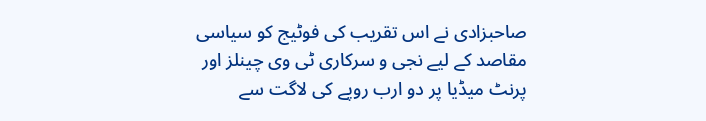صاحبزادی نے اس تقریب کی فوٹیج کو سیاسی مقاصد کے لیے نجی و سرکاری ٹی وی چینلز اور پرنٹ میڈیا پر دو ارب روپے کی لاگت سے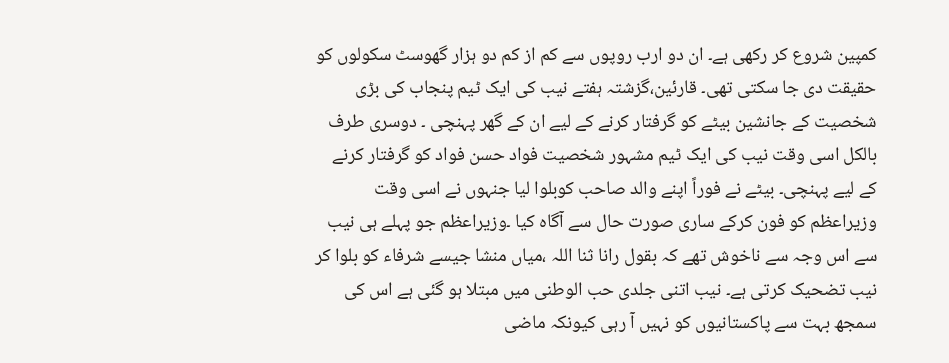کمپین شروع کر رکھی ہے۔ ان دو ارب روپوں سے کم از کم دو ہزار گھوسٹ سکولوں کو حقیقت دی جا سکتی تھی۔ قارئین،گزشتہ ہفتے نیب کی ایک ٹیم پنجاب کی بڑی شخصیت کے جانشین بیٹے کو گرفتار کرنے کے لیے ان کے گھر پہنچی ۔ دوسری طرف بالکل اسی وقت نیب کی ایک ٹیم مشہور شخصیت فواد حسن فواد کو گرفتار کرنے کے لیے پہنچی۔ بیٹے نے فوراً اپنے والد صاحب کوبلوا لیا جنہوں نے اسی وقت وزیراعظم کو فون کرکے ساری صورت حال سے آگاہ کیا ۔وزیراعظم جو پہلے ہی نیب سے اس وجہ سے ناخوش تھے کہ بقول رانا ثنا اللہ ،میاں منشا جیسے شرفاء کو بلوا کر نیب تضحیک کرتی ہے۔ نیب اتنی جلدی حب الوطنی میں مبتلا ہو گئی ہے اس کی سمجھ بہت سے پاکستانیوں کو نہیں آ رہی کیونکہ ماضی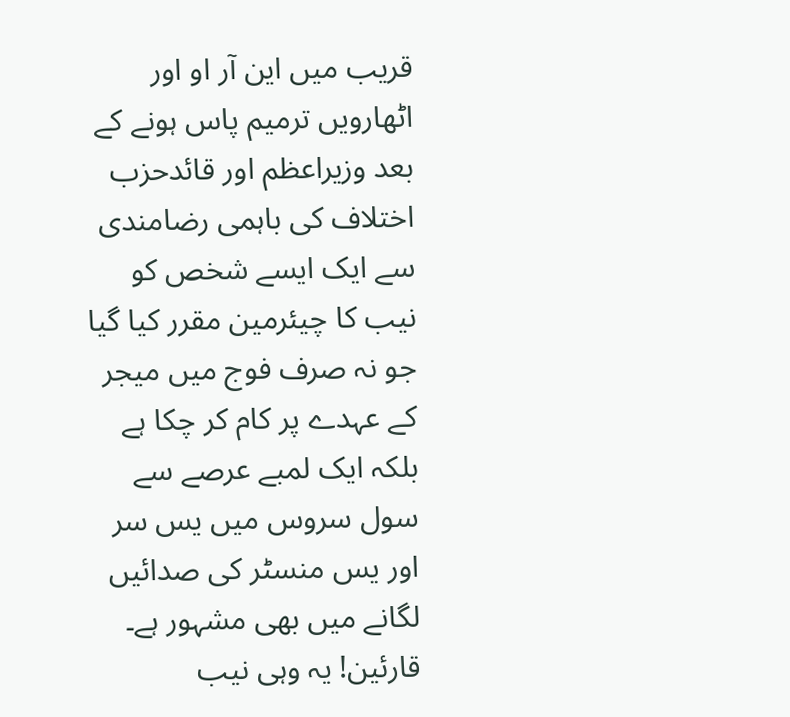قریب میں این آر او اور اٹھارویں ترمیم پاس ہونے کے بعد وزیراعظم اور قائدحزب اختلاف کی باہمی رضامندی سے ایک ایسے شخص کو نیب کا چیئرمین مقرر کیا گیا جو نہ صرف فوج میں میجر کے عہدے پر کام کر چکا ہے بلکہ ایک لمبے عرصے سے سول سروس میں یس سر اور یس منسٹر کی صدائیں لگانے میں بھی مشہور ہے۔ قارئین! یہ وہی نیب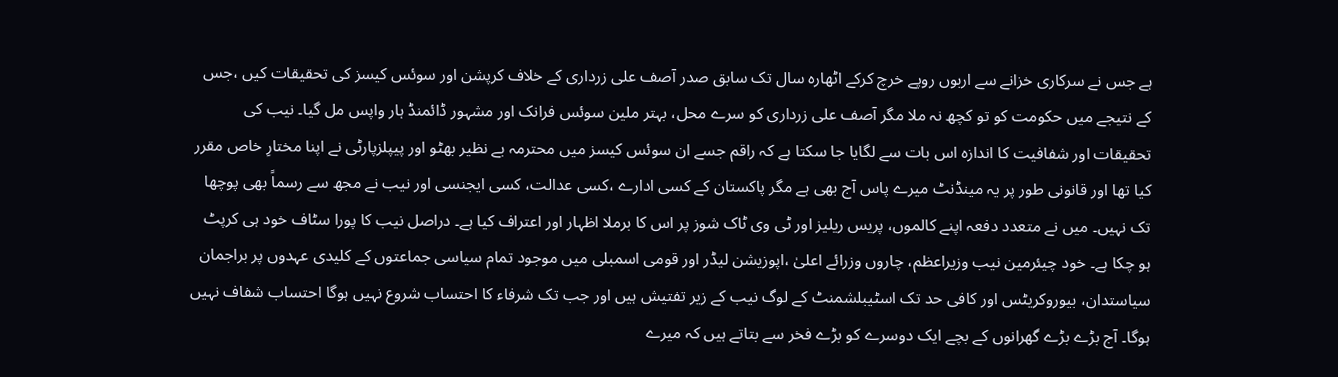ہے جس نے سرکاری خزانے سے اربوں روپے خرچ کرکے اٹھارہ سال تک سابق صدر آصف علی زرداری کے خلاف کرپشن اور سوئس کیسز کی تحقیقات کیں ،جس کے نتیجے میں حکومت کو تو کچھ نہ ملا مگر آصف علی زرداری کو سرے محل، بہتر ملین سوئس فرانک اور مشہور ڈائمنڈ ہار واپس مل گیا۔ نیب کی تحقیقات اور شفافیت کا اندازہ اس بات سے لگایا جا سکتا ہے کہ راقم جسے ان سوئس کیسز میں محترمہ بے نظیر بھٹو اور پیپلزپارٹی نے اپنا مختارِ خاص مقرر کیا تھا اور قانونی طور پر یہ مینڈنٹ میرے پاس آج بھی ہے مگر پاکستان کے کسی ادارے ،کسی عدالت، کسی ایجنسی اور نیب نے مجھ سے رسماً بھی پوچھا تک نہیں۔ میں نے متعدد دفعہ اپنے کالموں، پریس ریلیز اور ٹی وی ٹاک شوز پر اس کا برملا اظہار اور اعتراف کیا ہے۔ دراصل نیب کا پورا سٹاف خود ہی کرپٹ ہو چکا ہے۔ خود چیئرمین نیب وزیراعظم، چاروں وزرائے اعلیٰ ،اپوزیشن لیڈر اور قومی اسمبلی میں موجود تمام سیاسی جماعتوں کے کلیدی عہدوں پر براجمان سیاستدان، بیوروکریٹس اور کافی حد تک اسٹیبلشمنٹ کے لوگ نیب کے زیر تفتیش ہیں اور جب تک شرفاء کا احتساب شروع نہیں ہوگا احتساب شفاف نہیں ہوگا۔ آج بڑے بڑے گھرانوں کے بچے ایک دوسرے کو بڑے فخر سے بتاتے ہیں کہ میرے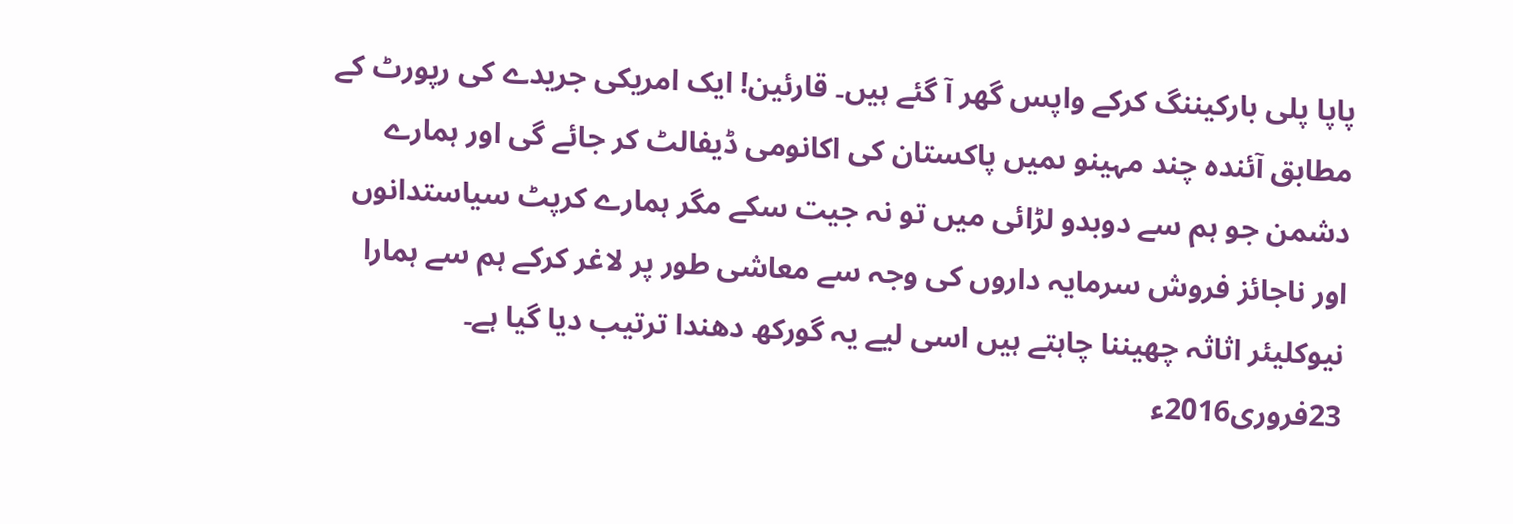پاپا پلی بارکیننگ کرکے واپس گھر آ گئے ہیں۔ قارئین! ایک امریکی جریدے کی رپورٹ کے مطابق آئندہ چند مہینو ںمیں پاکستان کی اکانومی ڈیفالٹ کر جائے گی اور ہمارے دشمن جو ہم سے دوبدو لڑائی میں تو نہ جیت سکے مگر ہمارے کرپٹ سیاستدانوں اور ناجائز فروش سرمایہ داروں کی وجہ سے معاشی طور پر لاغر کرکے ہم سے ہمارا نیوکلیئر اثاثہ چھیننا چاہتے ہیں اسی لیے یہ گورکھ دھندا ترتیب دیا گیا ہے۔ 23فروری2016ء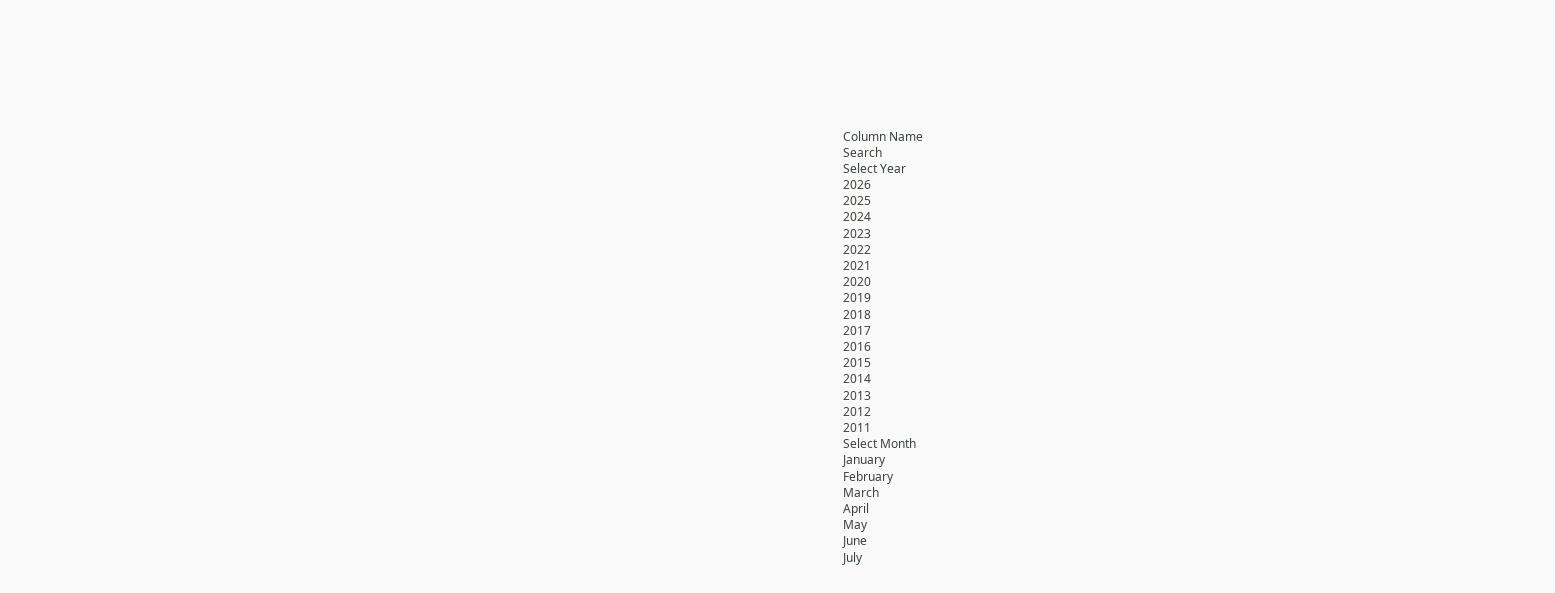Column Name
Search
Select Year
2026
2025
2024
2023
2022
2021
2020
2019
2018
2017
2016
2015
2014
2013
2012
2011
Select Month
January
February
March
April
May
June
July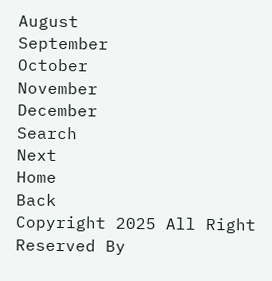August
September
October
November
December
Search
Next
Home
Back
Copyright 2025 All Right Reserved By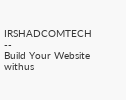IRSHADCOMTECH --
Build Your Website withus